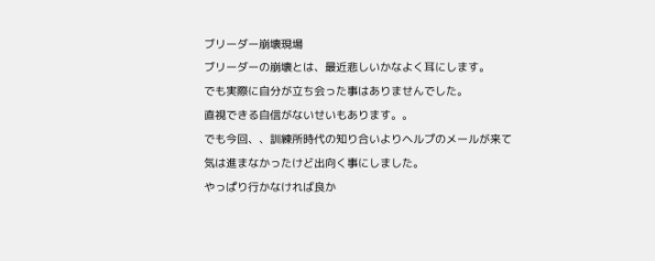ブリーダー崩壊現場
ブリーダーの崩壊とは、最近悲しいかなよく耳にします。
でも実際に自分が立ち会った事はありませんでした。
直視できる自信がないせいもあります。。
でも今回、、訓練所時代の知り合いよりヘルプのメールが来て
気は進まなかったけど出向く事にしました。
やっぱり行かなければ良か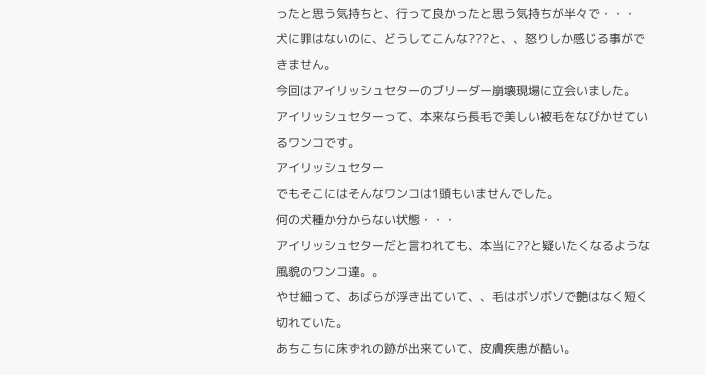ったと思う気持ちと、行って良かったと思う気持ちが半々で・・・
犬に罪はないのに、どうしてこんな???と、、怒りしか感じる事ができません。
今回はアイリッシュセターのブリーダー崩壊現場に立会いました。
アイリッシュセターって、本来なら長毛で美しい被毛をなびかせているワンコです。
アイリッシュセター
でもそこにはそんなワンコは1頭もいませんでした。
何の犬種か分からない状態・・・
アイリッシュセターだと言われても、本当に??と疑いたくなるような風貌のワンコ達。。
やせ細って、あばらが浮き出ていて、、毛はボソボソで艶はなく短く切れていた。
あちこちに床ずれの跡が出来ていて、皮膚疾患が酷い。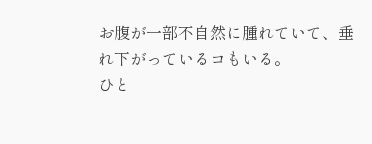お腹が一部不自然に腫れていて、垂れ下がっているコもいる。
ひと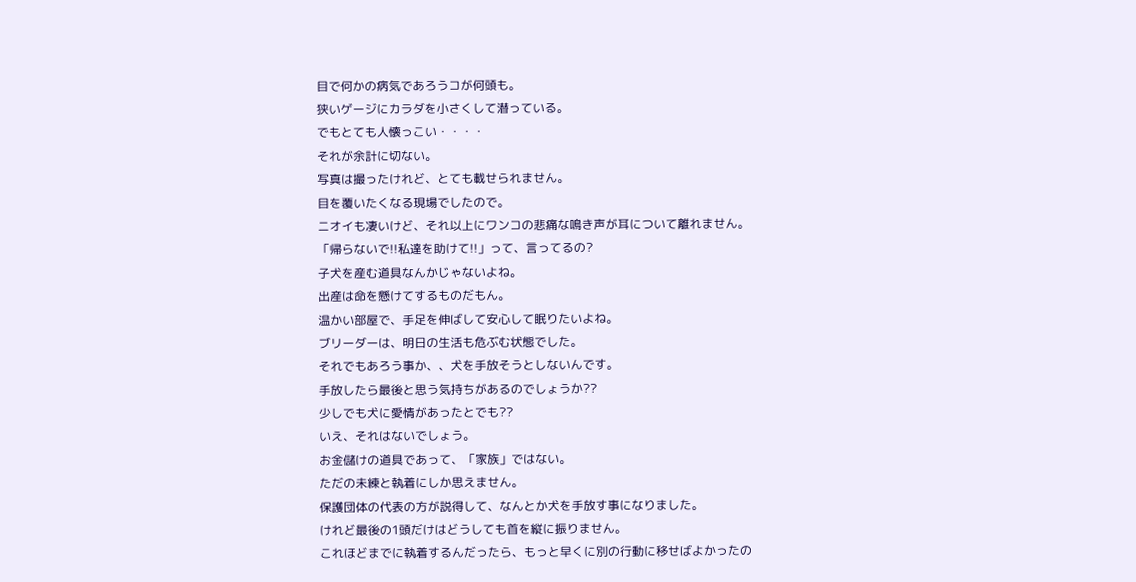目で何かの病気であろうコが何頭も。
狭いゲージにカラダを小さくして潜っている。
でもとても人懐っこい・・・・
それが余計に切ない。
写真は撮ったけれど、とても載せられません。
目を覆いたくなる現場でしたので。
ニオイも凄いけど、それ以上にワンコの悲痛な鳴き声が耳について離れません。
「帰らないで!!私達を助けて!!」って、言ってるの?
子犬を産む道具なんかじゃないよね。
出産は命を懸けてするものだもん。
温かい部屋で、手足を伸ばして安心して眠りたいよね。
ブリーダーは、明日の生活も危ぶむ状態でした。
それでもあろう事か、、犬を手放そうとしないんです。
手放したら最後と思う気持ちがあるのでしょうか??
少しでも犬に愛情があったとでも??
いえ、それはないでしょう。
お金儲けの道具であって、「家族」ではない。
ただの未練と執着にしか思えません。
保護団体の代表の方が説得して、なんとか犬を手放す事になりました。
けれど最後の1頭だけはどうしても首を縦に振りません。
これほどまでに執着するんだったら、もっと早くに別の行動に移せばよかったの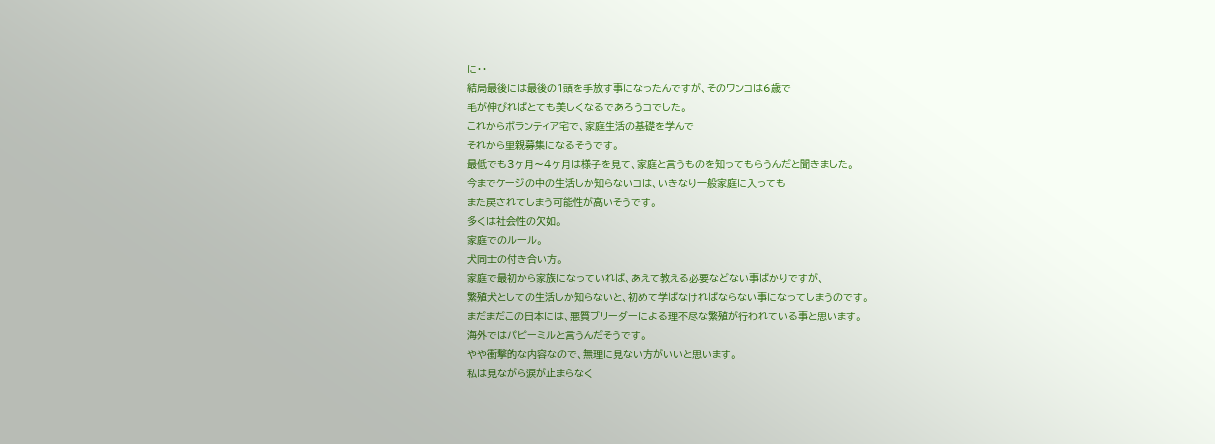に・・
結局最後には最後の1頭を手放す事になったんですが、そのワンコは6歳で
毛が伸びればとても美しくなるであろうコでした。
これからボランティア宅で、家庭生活の基礎を学んで
それから里親募集になるそうです。
最低でも3ヶ月〜4ヶ月は様子を見て、家庭と言うものを知ってもらうんだと聞きました。
今までケージの中の生活しか知らないコは、いきなり一般家庭に入っても
また戻されてしまう可能性が高いそうです。
多くは社会性の欠如。
家庭でのルール。
犬同士の付き合い方。
家庭で最初から家族になっていれば、あえて教える必要などない事ばかりですが、
繁殖犬としての生活しか知らないと、初めて学ばなければならない事になってしまうのです。
まだまだこの日本には、悪質ブリーダーによる理不尽な繁殖が行われている事と思います。
海外ではパピーミルと言うんだそうです。
やや衝撃的な内容なので、無理に見ない方がいいと思います。
私は見ながら涙が止まらなく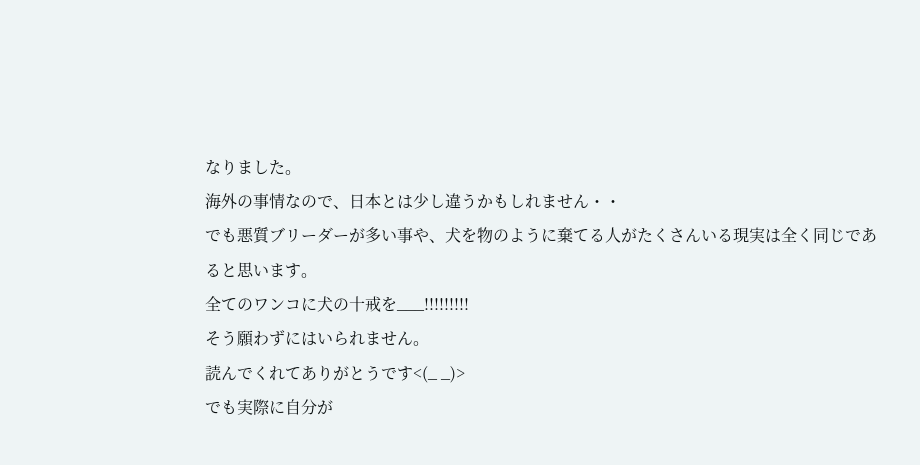なりました。
海外の事情なので、日本とは少し違うかもしれません・・
でも悪質ブリーダーが多い事や、犬を物のように棄てる人がたくさんいる現実は全く同じであると思います。
全てのワンコに犬の十戒を___!!!!!!!!!
そう願わずにはいられません。
読んでくれてありがとうです<(_ _)>
でも実際に自分が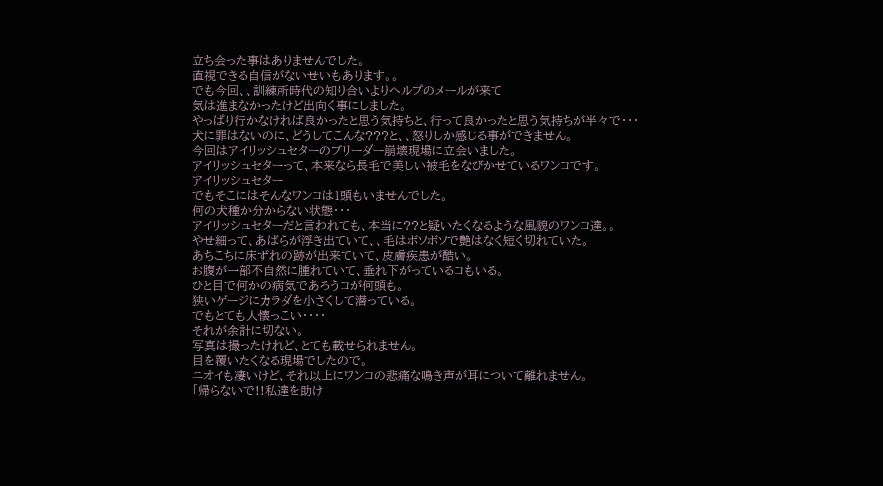立ち会った事はありませんでした。
直視できる自信がないせいもあります。。
でも今回、、訓練所時代の知り合いよりヘルプのメールが来て
気は進まなかったけど出向く事にしました。
やっぱり行かなければ良かったと思う気持ちと、行って良かったと思う気持ちが半々で・・・
犬に罪はないのに、どうしてこんな???と、、怒りしか感じる事ができません。
今回はアイリッシュセターのブリーダー崩壊現場に立会いました。
アイリッシュセターって、本来なら長毛で美しい被毛をなびかせているワンコです。
アイリッシュセター
でもそこにはそんなワンコは1頭もいませんでした。
何の犬種か分からない状態・・・
アイリッシュセターだと言われても、本当に??と疑いたくなるような風貌のワンコ達。。
やせ細って、あばらが浮き出ていて、、毛はボソボソで艶はなく短く切れていた。
あちこちに床ずれの跡が出来ていて、皮膚疾患が酷い。
お腹が一部不自然に腫れていて、垂れ下がっているコもいる。
ひと目で何かの病気であろうコが何頭も。
狭いゲージにカラダを小さくして潜っている。
でもとても人懐っこい・・・・
それが余計に切ない。
写真は撮ったけれど、とても載せられません。
目を覆いたくなる現場でしたので。
ニオイも凄いけど、それ以上にワンコの悲痛な鳴き声が耳について離れません。
「帰らないで!!私達を助け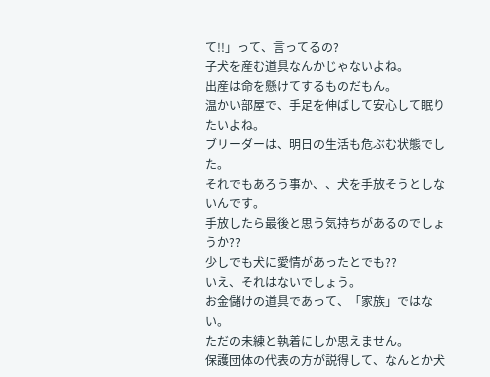て!!」って、言ってるの?
子犬を産む道具なんかじゃないよね。
出産は命を懸けてするものだもん。
温かい部屋で、手足を伸ばして安心して眠りたいよね。
ブリーダーは、明日の生活も危ぶむ状態でした。
それでもあろう事か、、犬を手放そうとしないんです。
手放したら最後と思う気持ちがあるのでしょうか??
少しでも犬に愛情があったとでも??
いえ、それはないでしょう。
お金儲けの道具であって、「家族」ではない。
ただの未練と執着にしか思えません。
保護団体の代表の方が説得して、なんとか犬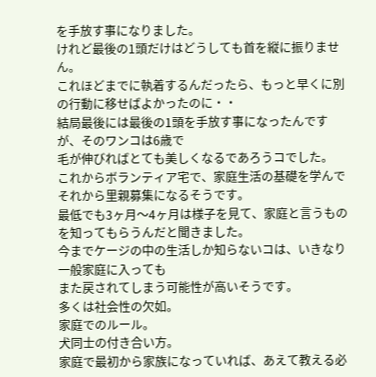を手放す事になりました。
けれど最後の1頭だけはどうしても首を縦に振りません。
これほどまでに執着するんだったら、もっと早くに別の行動に移せばよかったのに・・
結局最後には最後の1頭を手放す事になったんですが、そのワンコは6歳で
毛が伸びればとても美しくなるであろうコでした。
これからボランティア宅で、家庭生活の基礎を学んで
それから里親募集になるそうです。
最低でも3ヶ月〜4ヶ月は様子を見て、家庭と言うものを知ってもらうんだと聞きました。
今までケージの中の生活しか知らないコは、いきなり一般家庭に入っても
また戻されてしまう可能性が高いそうです。
多くは社会性の欠如。
家庭でのルール。
犬同士の付き合い方。
家庭で最初から家族になっていれば、あえて教える必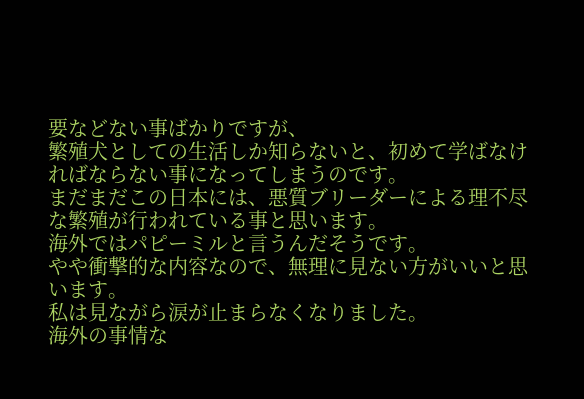要などない事ばかりですが、
繁殖犬としての生活しか知らないと、初めて学ばなければならない事になってしまうのです。
まだまだこの日本には、悪質ブリーダーによる理不尽な繁殖が行われている事と思います。
海外ではパピーミルと言うんだそうです。
やや衝撃的な内容なので、無理に見ない方がいいと思います。
私は見ながら涙が止まらなくなりました。
海外の事情な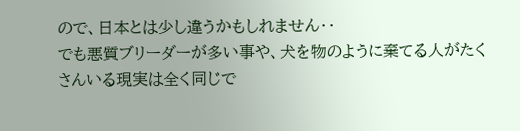ので、日本とは少し違うかもしれません・・
でも悪質ブリーダーが多い事や、犬を物のように棄てる人がたくさんいる現実は全く同じで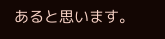あると思います。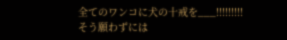全てのワンコに犬の十戒を___!!!!!!!!!
そう願わずには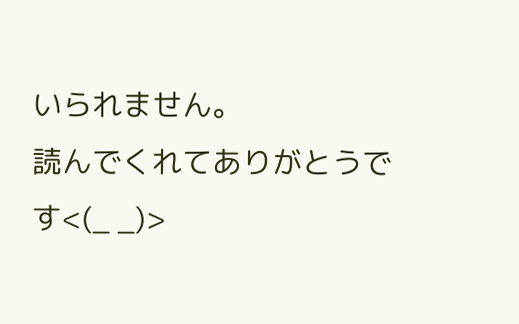いられません。
読んでくれてありがとうです<(_ _)>